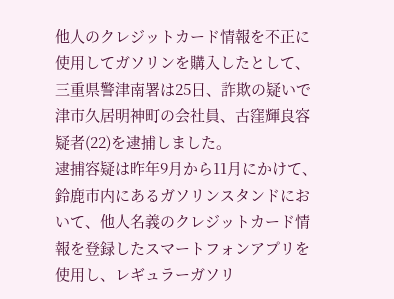他人のクレジットカード情報を不正に使用してガソリンを購入したとして、三重県警津南署は25日、詐欺の疑いで津市久居明神町の会社員、古窪輝良容疑者(22)を逮捕しました。
逮捕容疑は昨年9月から11月にかけて、鈴鹿市内にあるガソリンスタンドにおいて、他人名義のクレジットカード情報を登録したスマートフォンアプリを使用し、レギュラーガソリ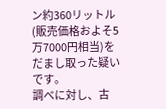ン約360リットル(販売価格およそ5万7000円相当)をだまし取った疑いです。
調べに対し、古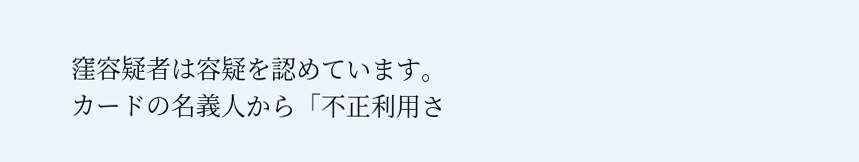窪容疑者は容疑を認めています。カードの名義人から「不正利用さ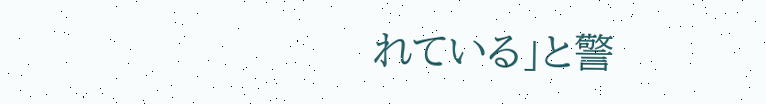れている」と警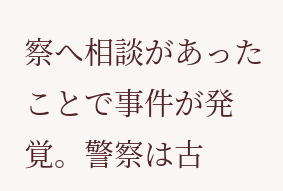察へ相談があったことで事件が発覚。警察は古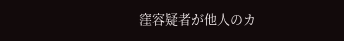窪容疑者が他人のカ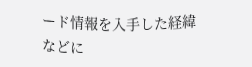ード情報を入手した経緯などに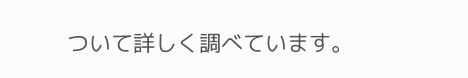ついて詳しく調べています。